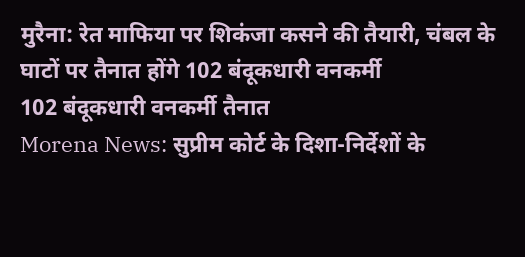मुरैना: रेत माफिया पर शिकंजा कसने की तैयारी, चंबल के घाटों पर तैनात होंगे 102 बंदूकधारी वनकर्मी
102 बंदूकधारी वनकर्मी तैनात
Morena News: सुप्रीम कोर्ट के दिशा-निर्देशों के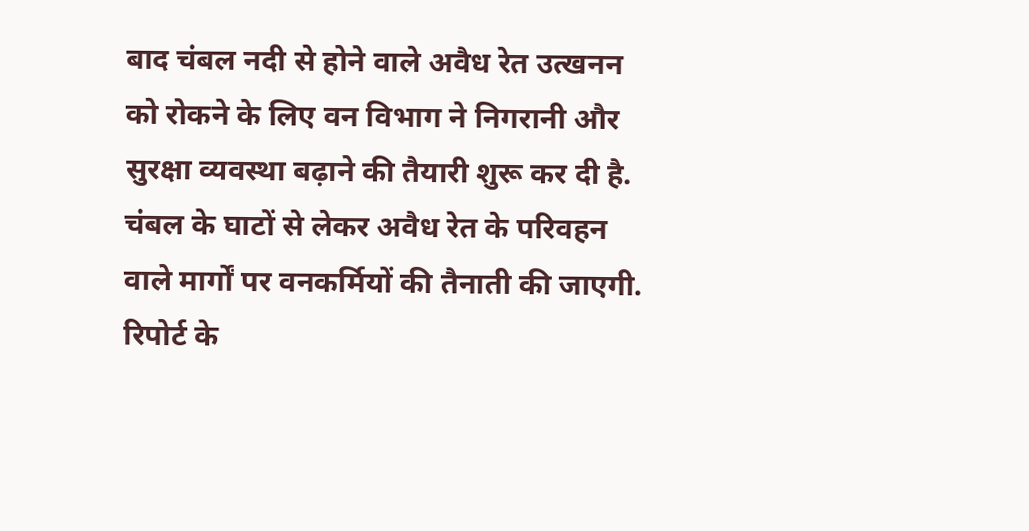बाद चंबल नदी से होने वाले अवैध रेत उत्खनन को रोकने के लिए वन विभाग ने निगरानी और सुरक्षा व्यवस्था बढ़ाने की तैयारी शुरू कर दी है. चंबल के घाटों से लेकर अवैध रेत के परिवहन वाले मार्गों पर वनकर्मियों की तैनाती की जाएगी. रिपोर्ट के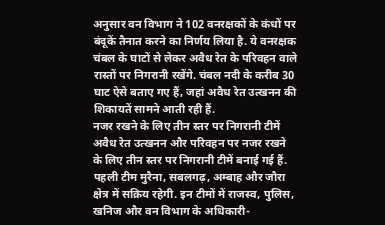अनुसार वन विभाग ने 102 वनरक्षकों के कंधों पर बंदूकें तैनात करने का निर्णय लिया है. ये वनरक्षक चंबल के घाटों से लेकर अवैध रेत के परिवहन वाले रास्तों पर निगरानी रखेंगे. चंबल नदी के करीब 30 घाट ऐसे बताए गए हैं, जहां अवैध रेत उत्खनन की शिकायतें सामने आती रही हैं.
नजर रखने के लिए तीन स्तर पर निगरानी टीमें
अवैध रेत उत्खनन और परिवहन पर नजर रखने के लिए तीन स्तर पर निगरानी टीमें बनाई गई हैं. पहली टीम मुरैना, सबलगढ़, अम्बाह और जौरा क्षेत्र में सक्रिय रहेगी. इन टीमों में राजस्व, पुलिस, खनिज और वन विभाग के अधिकारी-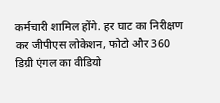कर्मचारी शामिल होंगे. हर घाट का निरीक्षण कर जीपीएस लोकेशन, फोटो और 360 डिग्री एंगल का वीडियो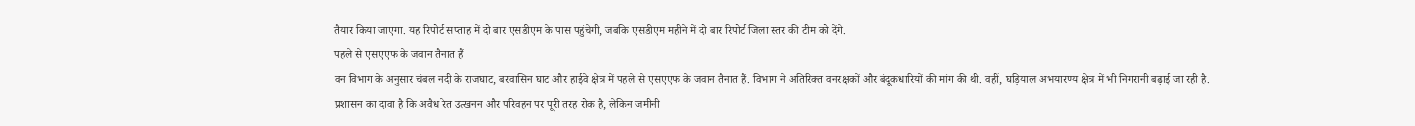तैयार किया जाएगा. यह रिपोर्ट सप्ताह में दो बार एसडीएम के पास पहुंचेगी, जबकि एसडीएम महीने में दो बार रिपोर्ट जिला स्तर की टीम को देंगे.
पहले से एसएएफ के जवान तैनात हैं
वन विभाग के अनुसार चंबल नदी के राजघाट, बरवासिन घाट और हाईवे क्षेत्र में पहले से एसएएफ के जवान तैनात हैं. विभाग ने अतिरिक्त वनरक्षकों और बंदूकधारियों की मांग की थी. वहीं, घड़ियाल अभयारण्य क्षेत्र में भी निगरानी बढ़ाई जा रही है.
प्रशासन का दावा है कि अवैध रेत उत्खनन और परिवहन पर पूरी तरह रोक है, लेकिन जमीनी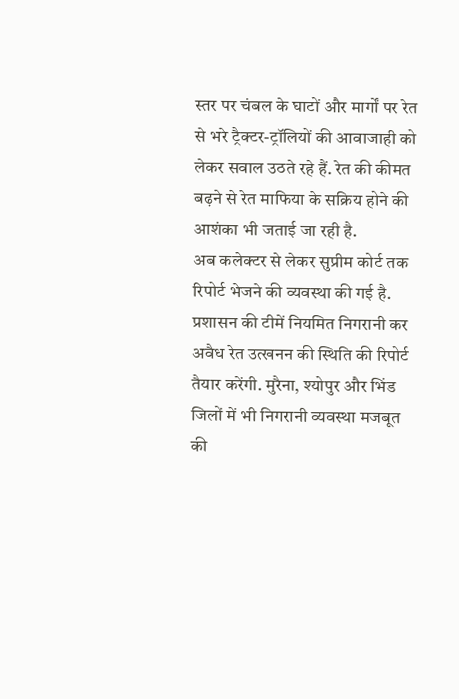स्तर पर चंबल के घाटों और मार्गों पर रेत से भरे ट्रैक्टर-ट्रॉलियों की आवाजाही को लेकर सवाल उठते रहे हैं. रेत की कीमत बढ़ने से रेत माफिया के सक्रिय होने की आशंका भी जताई जा रही है.
अब कलेक्टर से लेकर सुप्रीम कोर्ट तक रिपोर्ट भेजने की व्यवस्था की गई है. प्रशासन की टीमें नियमित निगरानी कर अवैध रेत उत्खनन की स्थिति की रिपोर्ट तैयार करेंगी. मुरैना, श्योपुर और भिंड जिलों में भी निगरानी व्यवस्था मजबूत की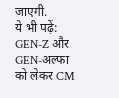जाएगी.
ये भी पढ़ें: GEN-Z और GEN-अल्फा को लेकर CM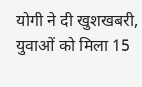योगी ने दी खुशखबरी, युवाओं को मिला 15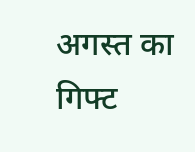अगस्त का गिफ्ट